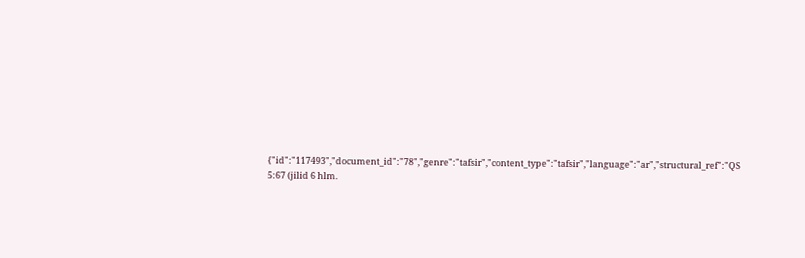{"id":"117493","document_id":"78","genre":"tafsir","content_type":"tafsir","language":"ar","structural_ref":"QS 5:67 (jilid 6 hlm.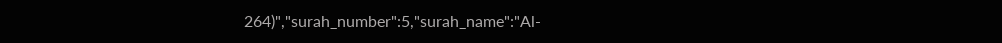264)","surah_number":5,"surah_name":"Al-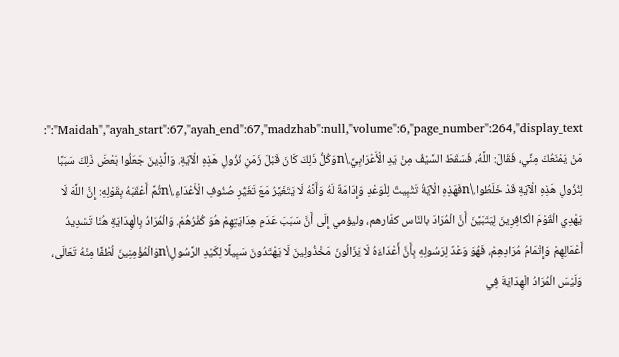Maidah","ayah_start":67,"ayah_end":67,"madzhab":null,"volume":6,"page_number":264,"display_text":": مَنْ يَمْنَعُكَ مِنِّي، فَقَالَ: اللَّهُ، فَسَقَطَ السَّيْفُ مِنْ يَدِ الْأَعْرَابِيِّ.\nوَكُلُّ ذَلِكَ كَانَ قَبْلَ زَمَنِ نُزُولِ هَذِهِ الْآيَةِ. وَالَّذِينَ جَعَلُوا بَعْضَ ذَلِكَ سَبَبًا لِنُزُولِ هَذِهِ الْآيَةِ قَدْ خَلَطُوا.\nفَهَذِهِ الْآيَةُ تَثْبِيتٌ لِلْوَعْدِ وَإِدَامَةٌ لَهُ وَأَنَّهُ لَا يَتَغَيَّرُ مَعَ تَغَيُّرِ صُنُوفِ الْأَعْدَاءِ.\nثُمَّ أَعْقَبَهُ بِقَوْلِهِ: إِنَّ اللَّهَ لَا يَهْدِي الْقَوْمَ الْكافِرِينَ لِيَتَبَيَّنَ أَنَّ الْمُرَادَ بالنّاس كفّارهم، وليؤمي إِلَى أَنَّ سَبَبَ عَدَمِ هِدَايَتِهِمْ هُوَ كُفْرُهُمْ. وَالْمُرَادُ بِالْهِدَايَةِ هُنَا تَسْدِيدُ أَعْمَالِهِمْ وَإِتْمَامُ مُرَادِهِمْ، فَهُوَ وَعْدٌ لِرَسُولِهِ بِأَنَّ أَعْدَاءَهُ لَا يَزَالُونَ مَخْذُولِينَ لَا يَهْتَدُونَ سَبِيلًا لِكَيْدِ الرَّسُولِ\nوَالْمُؤْمِنِينَ لُطْفًا مِنْهُ تَعَالَى، وَلَيْسَ الْمُرَادُ الْهِدَايَةَ فِي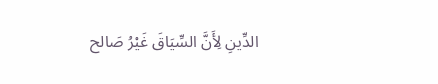الدِّينِ لِأَنَّ السِّيَاقَ غَيْرُ صَالح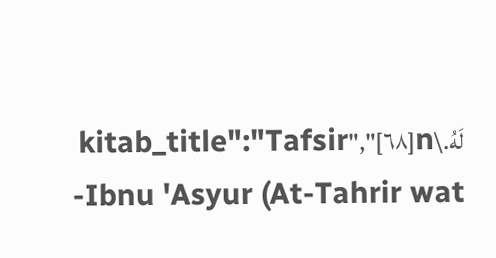لَهُ.\n[٦٨]","kitab_title":"Tafsir Ibnu 'Asyur (At-Tahrir wat-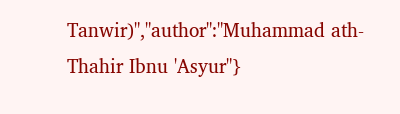Tanwir)","author":"Muhammad ath-Thahir Ibnu 'Asyur"}